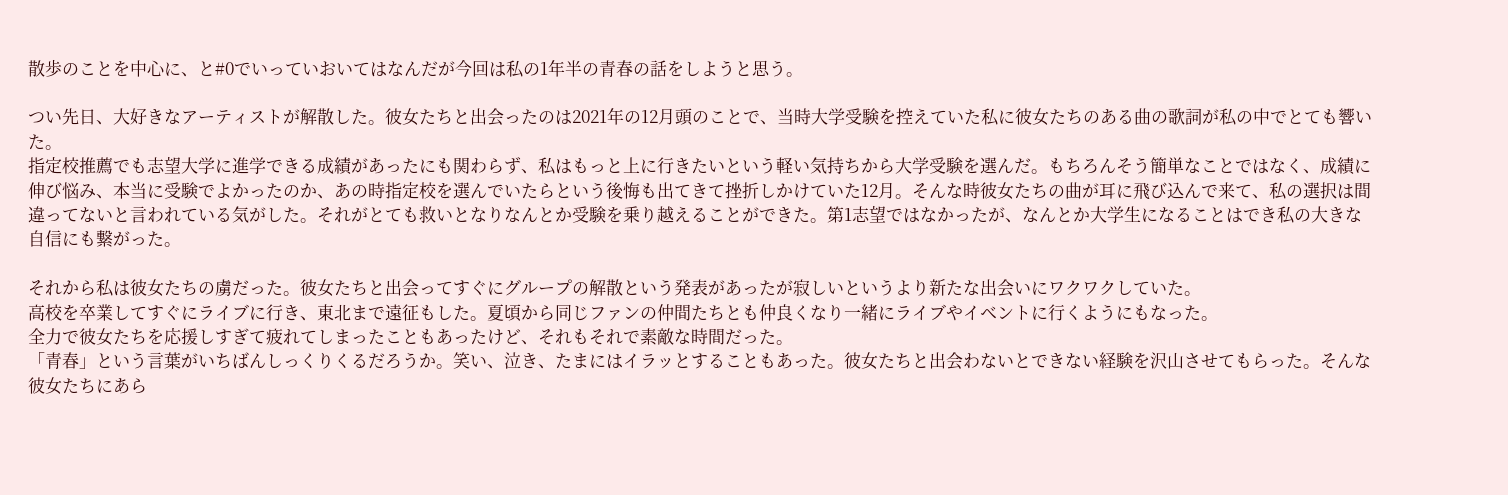散歩のことを中心に、と#0でいっていおいてはなんだが今回は私の1年半の青春の話をしようと思う。

つい先日、大好きなアーティストが解散した。彼女たちと出会ったのは2021年の12月頭のことで、当時大学受験を控えていた私に彼女たちのある曲の歌詞が私の中でとても響いた。
指定校推薦でも志望大学に進学できる成績があったにも関わらず、私はもっと上に行きたいという軽い気持ちから大学受験を選んだ。もちろんそう簡単なことではなく、成績に伸び悩み、本当に受験でよかったのか、あの時指定校を選んでいたらという後悔も出てきて挫折しかけていた12月。そんな時彼女たちの曲が耳に飛び込んで来て、私の選択は間違ってないと言われている気がした。それがとても救いとなりなんとか受験を乗り越えることができた。第1志望ではなかったが、なんとか大学生になることはでき私の大きな自信にも繋がった。

それから私は彼女たちの虜だった。彼女たちと出会ってすぐにグループの解散という発表があったが寂しいというより新たな出会いにワクワクしていた。
高校を卒業してすぐにライブに行き、東北まで遠征もした。夏頃から同じファンの仲間たちとも仲良くなり一緒にライブやイベントに行くようにもなった。
全力で彼女たちを応援しすぎて疲れてしまったこともあったけど、それもそれで素敵な時間だった。
「青春」という言葉がいちばんしっくりくるだろうか。笑い、泣き、たまにはイラッとすることもあった。彼女たちと出会わないとできない経験を沢山させてもらった。そんな彼女たちにあら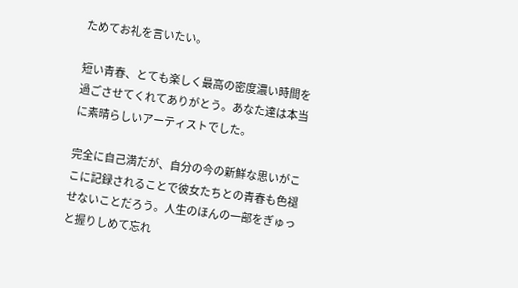ためてお礼を言いたい。

短い青春、とても楽しく最高の密度濃い時間を過ごさせてくれてありがとう。あなた達は本当に素晴らしいアーティストでした。

完全に自己満だが、自分の今の新鮮な思いがここに記録されることで彼女たちとの青春も色褪せないことだろう。人生のほんの一部をぎゅっと握りしめて忘れ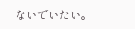ないでいたい。